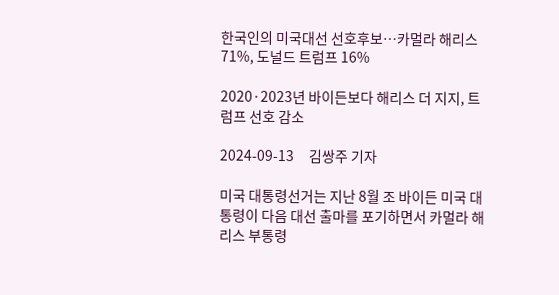한국인의 미국대선 선호후보…카멀라 해리스 71%, 도널드 트럼프 16%

2020·2023년 바이든보다 해리스 더 지지, 트럼프 선호 감소

2024-09-13     김쌍주 기자

미국 대통령선거는 지난 8월 조 바이든 미국 대통령이 다음 대선 출마를 포기하면서 카멀라 해리스 부통령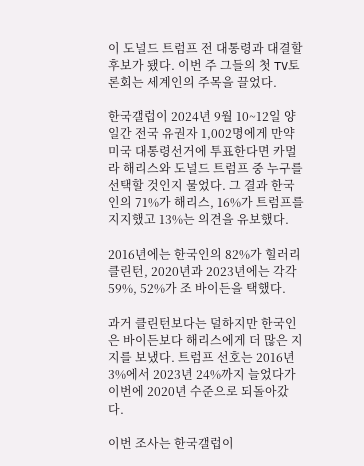이 도널드 트럼프 전 대통령과 대결할 후보가 됐다. 이번 주 그들의 첫 TV토론회는 세계인의 주목을 끌었다.

한국갤럽이 2024년 9월 10~12일 양일간 전국 유권자 1,002명에게 만약 미국 대통령선거에 투표한다면 카멀라 해리스와 도널드 트럼프 중 누구를 선택할 것인지 물었다. 그 결과 한국인의 71%가 해리스, 16%가 트럼프를 지지했고 13%는 의견을 유보했다.

2016년에는 한국인의 82%가 힐러리 클린턴, 2020년과 2023년에는 각각 59%, 52%가 조 바이든을 택했다.

과거 클린턴보다는 덜하지만 한국인은 바이든보다 해리스에게 더 많은 지지를 보냈다. 트럼프 선호는 2016년 3%에서 2023년 24%까지 늘었다가 이번에 2020년 수준으로 되돌아갔다.

이번 조사는 한국갤럽이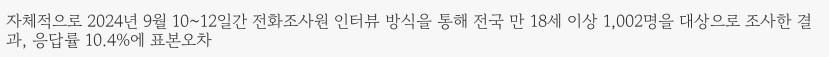자체적으로 2024년 9월 10~12일간 전화조사원 인터뷰 방식을 통해 전국 만 18세 이상 1,002명을 대상으로 조사한 결과, 응답률 10.4%에 표본오차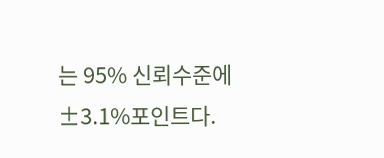는 95% 신뢰수준에 ±3.1%포인트다.